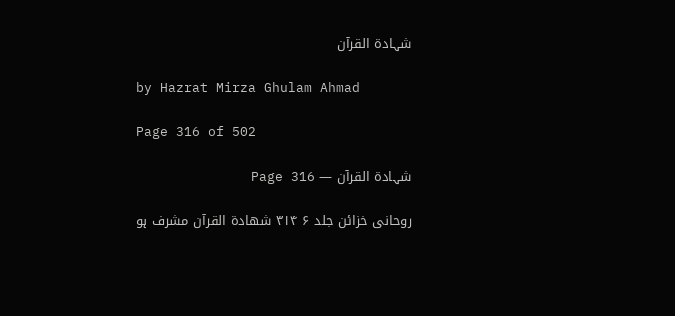شہادة القرآن

by Hazrat Mirza Ghulam Ahmad

Page 316 of 502

شہادة القرآن — Page 316

روحانی خزائن جلد ۶ ۳۱۴ شهادة القرآن مشرف ہو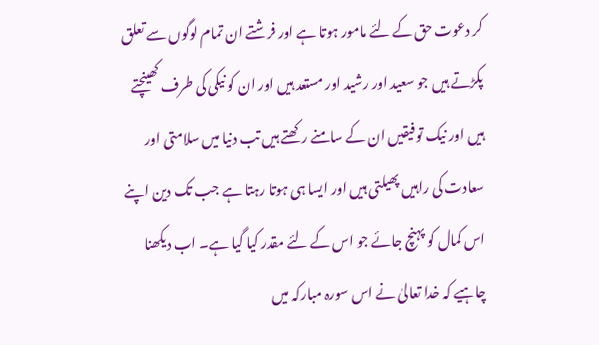کر دعوت حق کے لئے مامور ہوتا ہے اور فرشتے ان تمام لوگوں سے تعلق پکڑتے ہیں جو سعید اور رشید اور مستعد ہیں اور ان کو نیکی کی طرف کھینچتے ہیں اور نیک توفیقیں ان کے سامنے رکھتے ہیں تب دنیا میں سلامتی اور سعادت کی راہیں پھیلتی ہیں اور ایسا ہی ہوتا رہتا ہے جب تک دین اپنے اس کمال کو پہنچ جائے جو اس کے لئے مقدر کیا گیا ہے۔ اب دیکھنا چاہیے کہ خدا تعالیٰ نے اس سورہ مبارکہ میں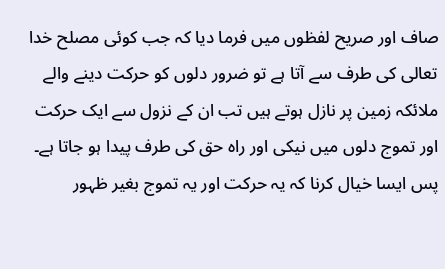صاف اور صریح لفظوں میں فرما دیا کہ جب کوئی مصلح خدا تعالی کی طرف سے آتا ہے تو ضرور دلوں کو حرکت دینے والے ملائکہ زمین پر نازل ہوتے ہیں تب ان کے نزول سے ایک حرکت اور تموج دلوں میں نیکی اور راہ حق کی طرف پیدا ہو جاتا ہے۔ پس ایسا خیال کرنا کہ یہ حرکت اور یہ تموج بغیر ظہور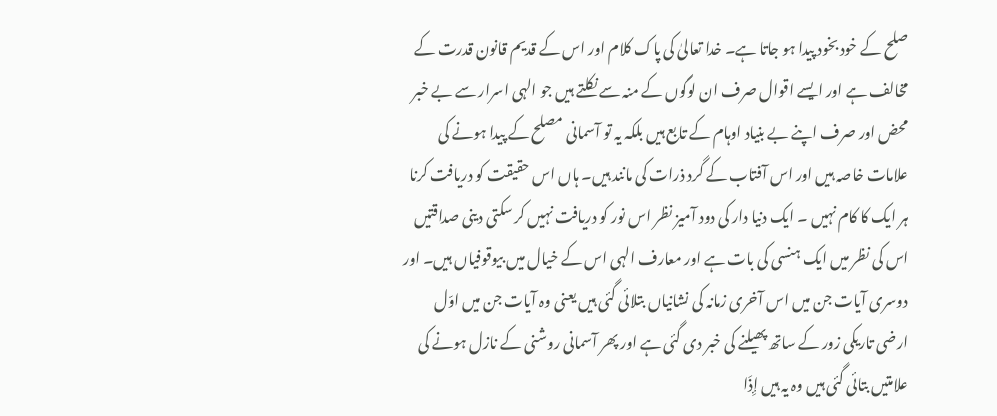صلح کے خود بخود پیدا ہو جاتا ہے۔ خدا تعالیٰ کی پاک کلام اور اس کے قدیم قانون قدرت کے مخالف ہے اور ایسے اقوال صرف ان لوگوں کے منہ سے نکلتے ہیں جو الہی اسرار سے بے خبر محض اور صرف اپنے بے بنیاد اوہام کے تابع ہیں بلکہ یہ تو آسمانی مصلح کے پیدا ہونے کی علامات خاصہ ہیں اور اس آفتاب کے گرد ذرات کی مانند ہیں۔ ہاں اس حقیقت کو دریافت کرنا ہر ایک کا کام نہیں ۔ ایک دنیا دار کی دود آمیز نظر اس نور کو دریافت نہیں کر سکتی دینی صداقتیں اس کی نظر میں ایک ہنسی کی بات ہے اور معارف الہی اس کے خیال میں بیوقوفیاں ہیں۔ اور دوسری آیات جن میں اس آخری زمانہ کی نشانیاں بتلائی گئی ہیں یعنی وہ آیات جن میں اوّل ارضی تاریکی زور کے ساتھ پھیلنے کی خبر دی گئی ہے اور پھر آسمانی روشنی کے نازل ہونے کی علامتیں بتائی گئی ہیں وہ یہ ہیں إِذَا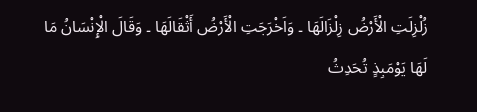زُلْزِلَتِ الْأَرْضُ زِلْزَالَهَا ۔ وَاَخْرَجَتِ الْأَرْضُ أَثْقَالَهَا ۔ وَقَالَ الْإِنْسَانُ مَا لَهَا يَوْمَبِذٍ تُحَدِثُ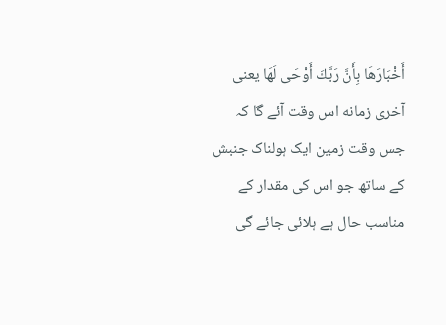أَخْبَارَهَا بِأَنَّ رَبَّكَ أَوْحَى لَهَا یعنی آخری زمانه اس وقت آئے گا کہ جس وقت زمین ایک ہولناک جنبش کے ساتھ جو اس کی مقدار کے مناسب حال ہے ہلائی جائے گی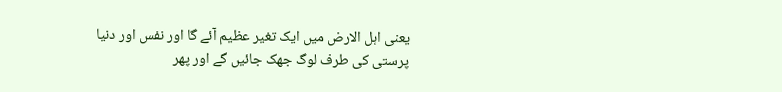یعنی اہل الارض میں ایک تغیر عظیم آئے گا اور نفس اور دنیا پرستی کی طرف لوگ جھک جائیں گے اور پھر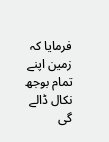فرمایا کہ زمین اپنے تمام بوجھ نکال ڈالے گی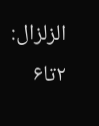الزلزال: ۲تا۶